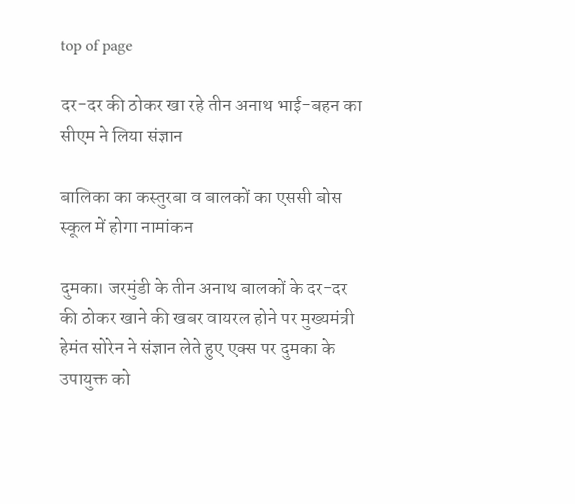top of page

दर-दर की ठोकर खा रहे तीन अनाथ भाई-बहन का सीएम ने लिया संज्ञान

बालिका का कस्तुरबा व बालकों का एससी बोस स्कूल में होगा नामांकन

दुमका। जरमुंडी के तीन अनाथ बालकों के दर-दर की ठोकर खाने की खबर वायरल होने पर मुख्यमंत्री हेमंत सोरेन ने संज्ञान लेते हुए एक्स पर दुमका के उपायुक्त को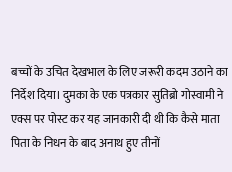बच्चों के उचित देखभाल के लिए जरूरी कदम उठाने का निर्देश दिया। दुमका के एक पत्रकार सुतिब्रो गोस्वामी ने एक्स पर पोस्ट कर यह जानकारी दी थी कि कैसे माता पिता के निधन के बाद अनाथ हुए तीनों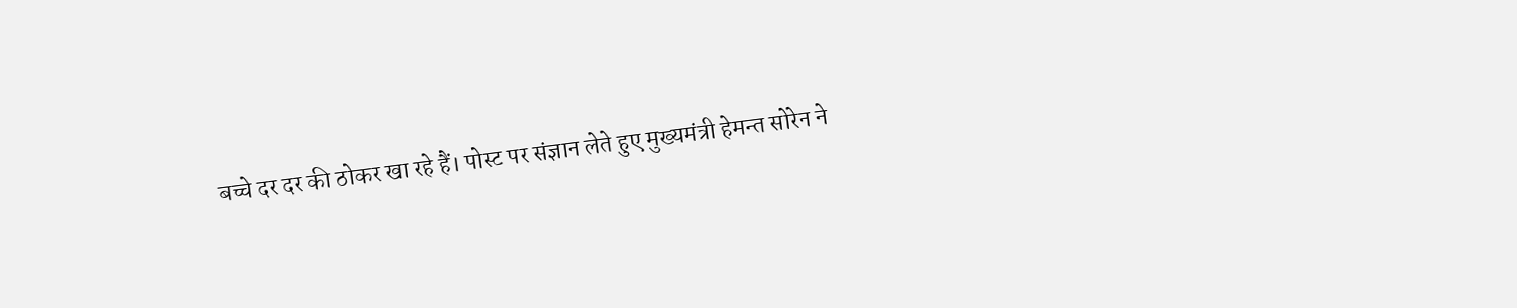बच्चे दर दर की ठोकर खा रहे हैं। पोस्ट पर संज्ञान लेते हुए मुख्यमंत्री हेमन्त सोरेन ने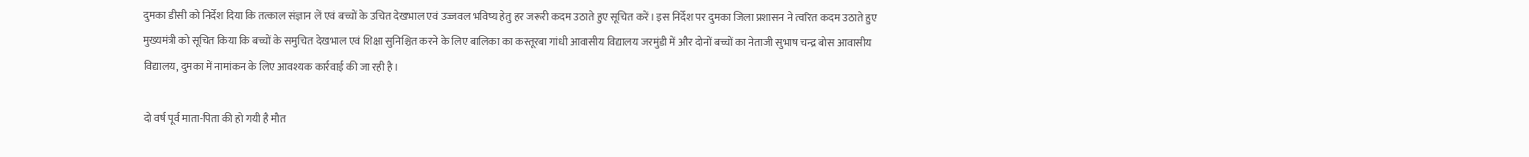दुमका डीसी को निर्देश दिया कि तत्काल संज्ञान लें एवं बच्चों के उचित देखभाल एवं उज्जवल भविष्य हेतु हर जरूरी कदम उठाते हुए सूचित करें। इस निर्देश पर दुमका जिला प्रशासन ने त्वरित कदम उठाते हुए मुख्यमंत्री को सूचित किया कि बच्चों के समुचित देखभाल एवं शिक्षा सुनिश्चित करने के लिए बालिका का कस्तूरबा गांधी आवासीय विद्यालय जरमुंडी में और दोनों बच्चों का नेताजी सुभाष चन्द्र बोस आवासीय विद्यालय, दुमका में नामांकन के लिए आवश्यक कार्रवाई की जा रही है।

दो वर्ष पूर्व माता-पिता की हो गयी है मौत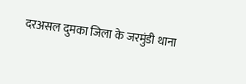दरअसल दुमका जिला के जरमुंडी थाना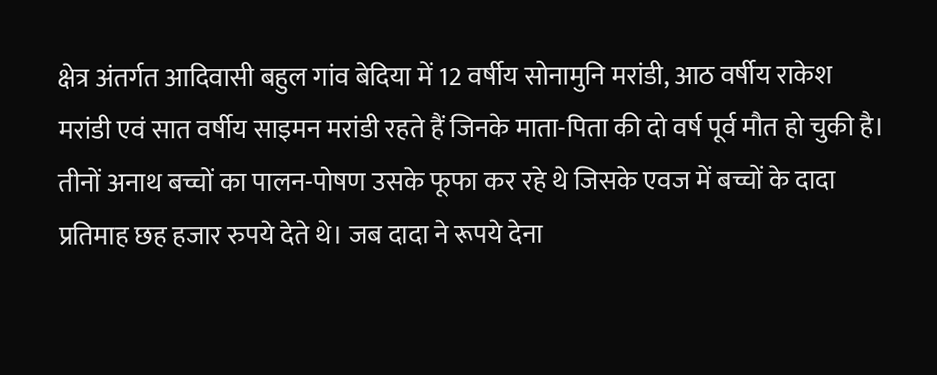क्षेत्र अंतर्गत आदिवासी बहुल गांव बेदिया में 12 वर्षीय सोनामुनि मरांडी, आठ वर्षीय राकेश मरांडी एवं सात वर्षीय साइमन मरांडी रहते हैं जिनके माता-पिता की दो वर्ष पूर्व मौत हो चुकी है। तीनों अनाथ बच्चों का पालन-पोषण उसके फूफा कर रहे थे जिसके एवज में बच्चों के दादा प्रतिमाह छह हजार रुपये देते थे। जब दादा ने रूपये देना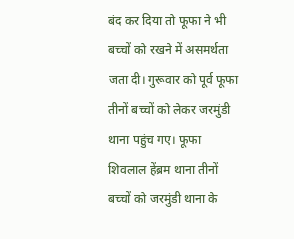बंद कर दिया तो फूफा ने भी बच्चों को रखने में असमर्थता जता दी। गुरूवार को पूर्व फूफा तीनों बच्चों को लेकर जरमुंडी थाना पहुंच गए। फूफा शिवलाल हेंब्रम थाना तीनों बच्चों को जरमुंडी थाना के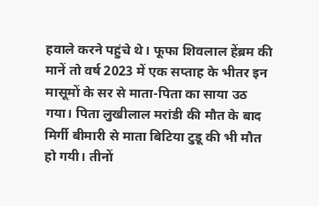हवाले करने पहुंचे थे। फूफा शिवलाल हेंब्रम की मानें तो वर्ष 2023 में एक सप्ताह के भीतर इन मासूमों के सर से माता-पिता का साया उठ गया। पिता लुखीलाल मरांडी की मौत के बाद मिर्गी बीमारी से माता बिटिया टुडू की भी मौत हो गयी। तीनों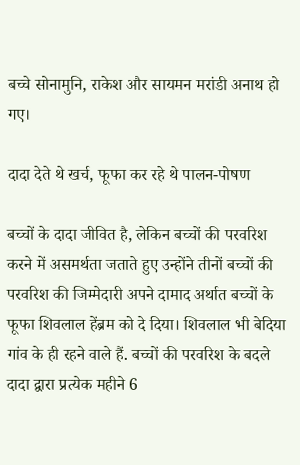बच्चे सोनामुनि, राकेश और सायमन मरांडी अनाथ हो गए।

दादा देते थे खर्च, फूफा कर रहे थे पालन-पोषण

बच्चों के दादा जीवित है, लेकिन बच्चों की परवरिश करने में असमर्थता जताते हुए उन्होंने तीनों बच्चों की परवरिश की जिम्मेदारी अपने दामाद अर्थात बच्चों के फूफा शिवलाल हेंब्रम को दे दिया। शिवलाल भी बेदिया गांव के ही रहने वाले हैं. बच्चों की परवरिश के बदले दादा द्वारा प्रत्येक महीने 6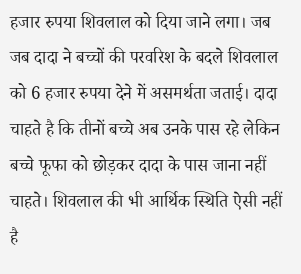हजार रुपया शिवलाल को दिया जाने लगा। जब जब दादा ने बच्चों की परवरिश के बदले शिवलाल को 6 हजार रुपया देने में असमर्थता जताई। दादा चाहते है कि तीनों बच्चे अब उनके पास रहे लेकिन बच्चे फूफा को छोड़कर दादा के पास जाना नहीं चाहते। शिवलाल की भी आर्थिक स्थिति ऐसी नहीं है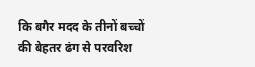कि बगैर मदद के तीनों बच्चों की बेहतर ढंग से परवरिश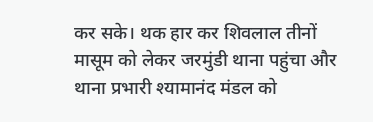कर सके। थक हार कर शिवलाल तीनों मासूम को लेकर जरमुंडी थाना पहुंचा और थाना प्रभारी श्यामानंद मंडल को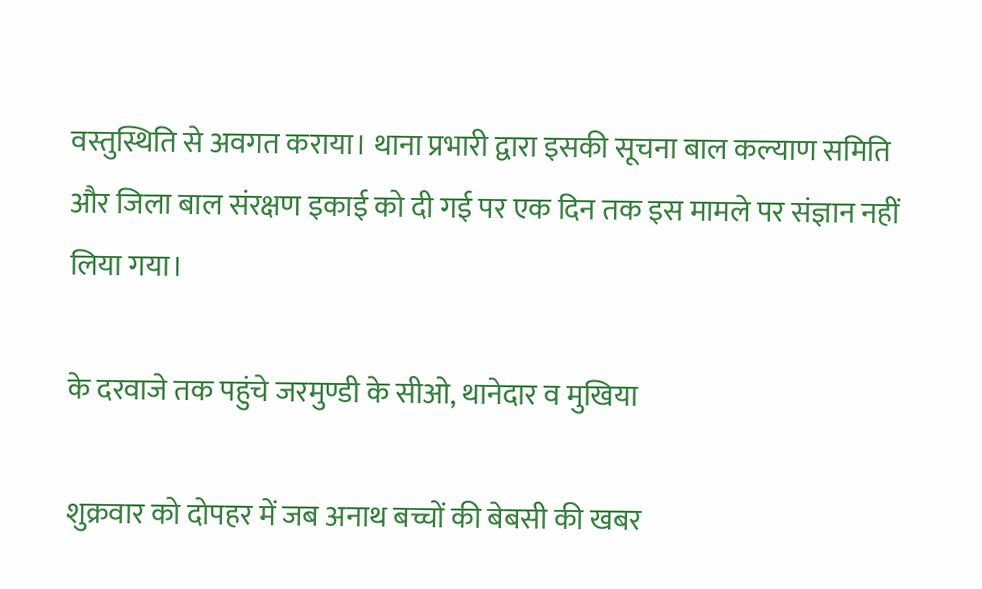वस्तुस्थिति से अवगत कराया। थाना प्रभारी द्वारा इसकी सूचना बाल कल्याण समिति और जिला बाल संरक्षण इकाई को दी गई पर एक दिन तक इस मामले पर संज्ञान नहीं लिया गया।

के दरवाजे तक पहुंचे जरमुण्डी के सीओ, थानेदार व मुखिया

शुक्रवार को दोपहर में जब अनाथ बच्चों की बेबसी की खबर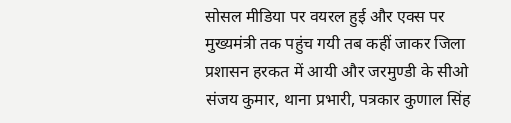सोसल मीडिया पर वयरल हुई और एक्स पर मुख्यमंत्री तक पहुंच गयी तब कहीं जाकर जिला प्रशासन हरकत में आयी और जरमुण्डी के सीओ संजय कुमार, थाना प्रभारी, पत्रकार कुणाल सिंह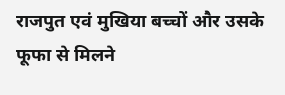राजपुत एवं मुखिया बच्चों और उसके फूफा से मिलने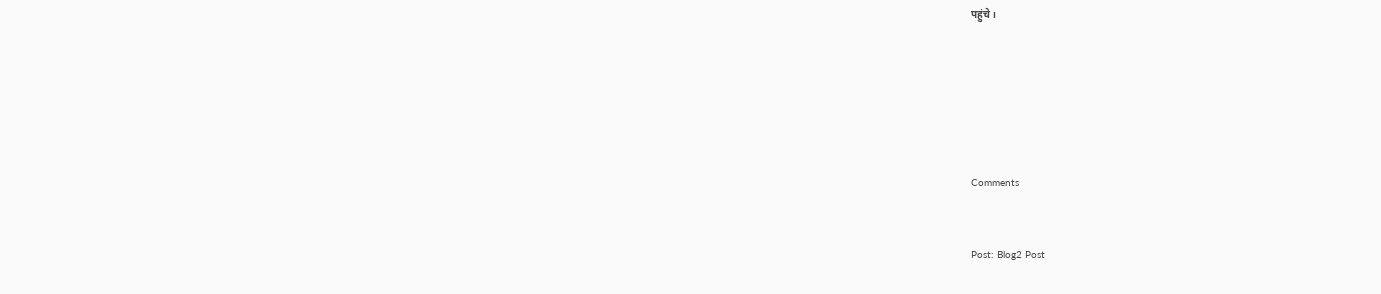पहुंचे।






Comments


Post: Blog2 Post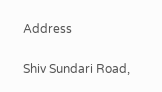Address

Shiv Sundari Road,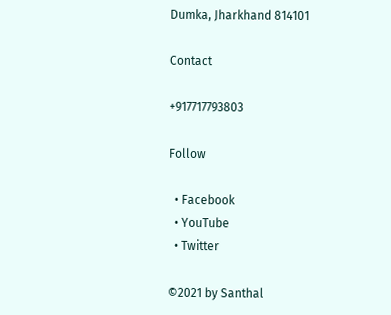Dumka, Jharkhand 814101

Contact

+917717793803

Follow

  • Facebook
  • YouTube
  • Twitter

©2021 by Santhal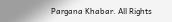Pargana Khabar. All Rights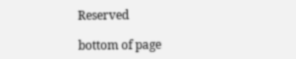Reserved

bottom of page